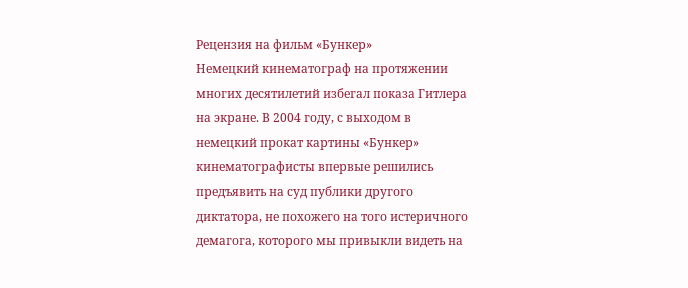Рецензия на фильм «Бункер»
Немецкий кинематограф на протяжении многих десятилетий избегал показа Гитлера на экране. В 2004 году, с выходом в немецкий прокат картины «Бункер» кинематографисты впервые решились предъявить на суд публики другого диктатора, не похожего на того истеричного демагога, которого мы привыкли видеть на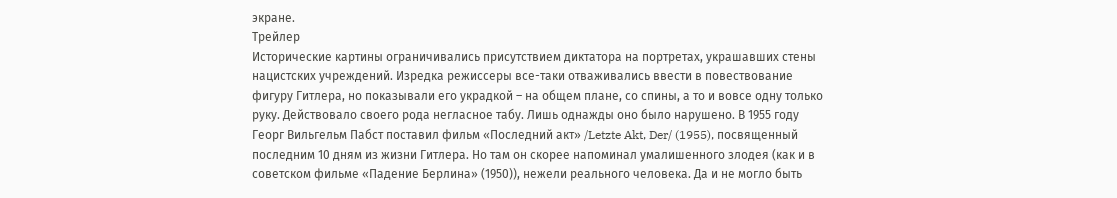экране.
Трейлер
Исторические картины ограничивались присутствием диктатора на портретах, украшавших стены нацистских учреждений. Изредка режиссеры все-таки отваживались ввести в повествование фигуру Гитлера, но показывали его украдкой – на общем плане, со спины, а то и вовсе одну только руку. Действовало своего рода негласное табу. Лишь однажды оно было нарушено. В 1955 году Георг Вильгельм Пабст поставил фильм «Последний акт» /Letzte Akt, Der/ (1955), посвященный последним 10 дням из жизни Гитлера. Но там он скорее напоминал умалишенного злодея (как и в советском фильме «Падение Берлина» (1950)), нежели реального человека. Да и не могло быть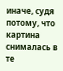иначе, судя потому, что картина снималась в те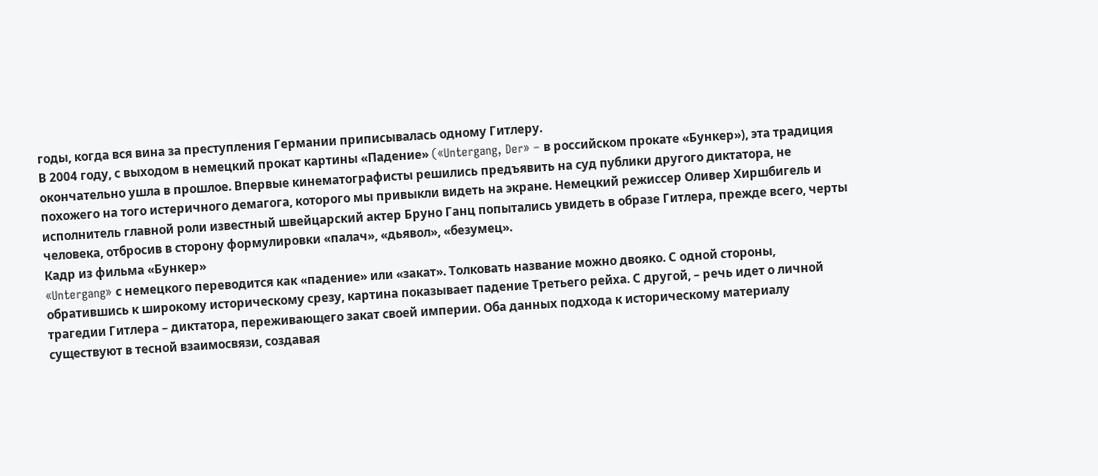годы, когда вся вина за преступления Германии приписывалась одному Гитлеру.
В 2004 году, с выходом в немецкий прокат картины «Падение» («Untergang, Der» – в российском прокате «Бункер»), эта традиция окончательно ушла в прошлое. Впервые кинематографисты решились предъявить на суд публики другого диктатора, не похожего на того истеричного демагога, которого мы привыкли видеть на экране. Немецкий режиссер Оливер Хиршбигель и исполнитель главной роли известный швейцарский актер Бруно Ганц попытались увидеть в образе Гитлера, прежде всего, черты человека, отбросив в сторону формулировки «палач», «дьявол», «безумец».
Кадр из фильма «Бункер»
«Untergang» с немецкого переводится как «падение» или «закат». Толковать название можно двояко. С одной стороны, обратившись к широкому историческому срезу, картина показывает падение Третьего рейха. С другой, – речь идет о личной трагедии Гитлера – диктатора, переживающего закат своей империи. Оба данных подхода к историческому материалу существуют в тесной взаимосвязи, создавая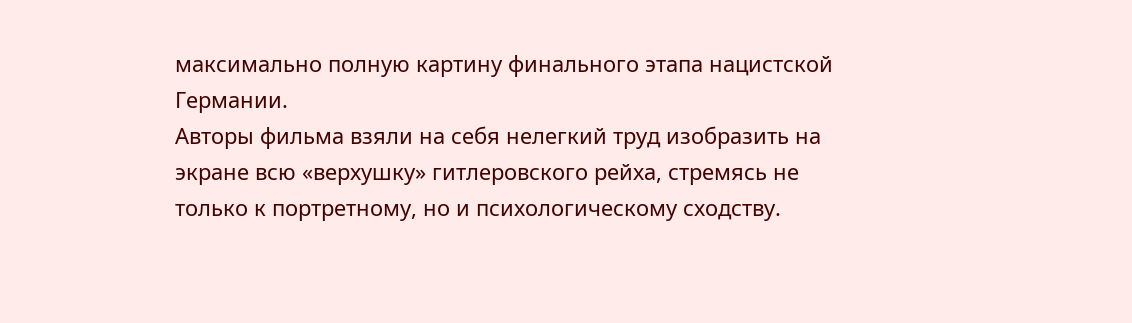максимально полную картину финального этапа нацистской Германии.
Авторы фильма взяли на себя нелегкий труд изобразить на экране всю «верхушку» гитлеровского рейха, стремясь не только к портретному, но и психологическому сходству.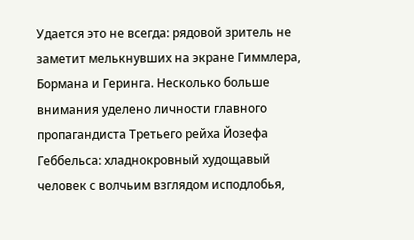Удается это не всегда: рядовой зритель не заметит мелькнувших на экране Гиммлера, Бормана и Геринга. Несколько больше внимания уделено личности главного пропагандиста Третьего рейха Йозефа Геббельса: хладнокровный худощавый человек с волчьим взглядом исподлобья,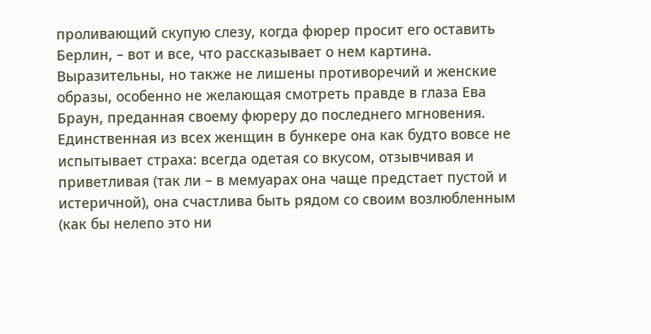проливающий скупую слезу, когда фюрер просит его оставить Берлин, – вот и все, что рассказывает о нем картина. Выразительны, но также не лишены противоречий и женские образы, особенно не желающая смотреть правде в глаза Ева Браун, преданная своему фюреру до последнего мгновения. Единственная из всех женщин в бункере она как будто вовсе не испытывает страха: всегда одетая со вкусом, отзывчивая и приветливая (так ли – в мемуарах она чаще предстает пустой и истеричной), она счастлива быть рядом со своим возлюбленным (как бы нелепо это ни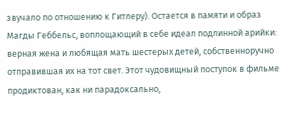звучало по отношению к Гитлеру). Остается в памяти и образ Магды Геббельс, воплощающий в себе идеал подлинной арийки: верная жена и любящая мать шестерых детей, собственноручно отправившая их на тот свет. Этот чудовищный поступок в фильме продиктован, как ни парадоксально,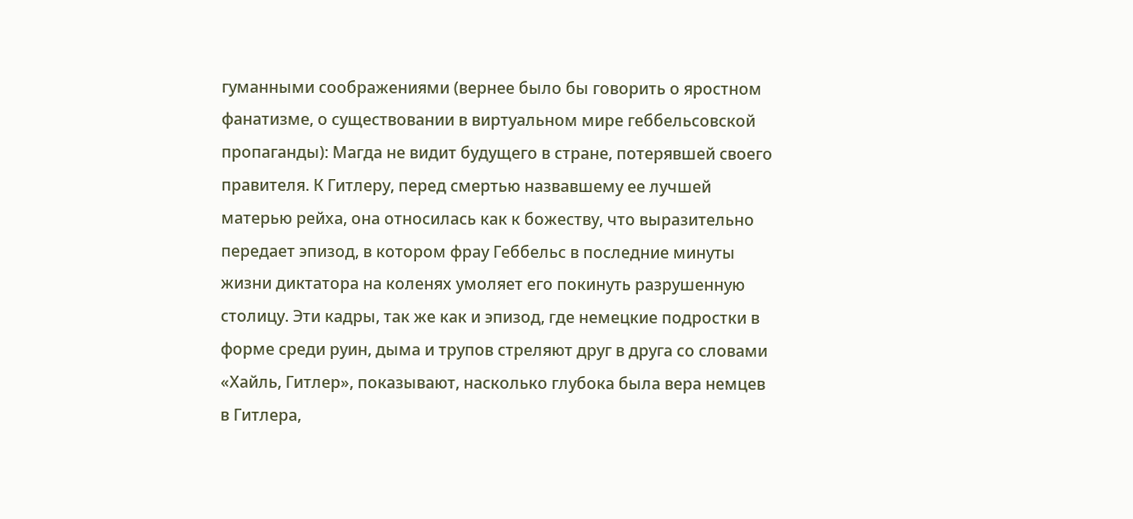гуманными соображениями (вернее было бы говорить о яростном фанатизме, о существовании в виртуальном мире геббельсовской пропаганды): Магда не видит будущего в стране, потерявшей своего правителя. К Гитлеру, перед смертью назвавшему ее лучшей матерью рейха, она относилась как к божеству, что выразительно передает эпизод, в котором фрау Геббельс в последние минуты жизни диктатора на коленях умоляет его покинуть разрушенную столицу. Эти кадры, так же как и эпизод, где немецкие подростки в форме среди руин, дыма и трупов стреляют друг в друга со словами «Хайль, Гитлер», показывают, насколько глубока была вера немцев в Гитлера,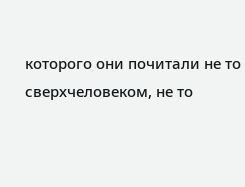которого они почитали не то сверхчеловеком, не то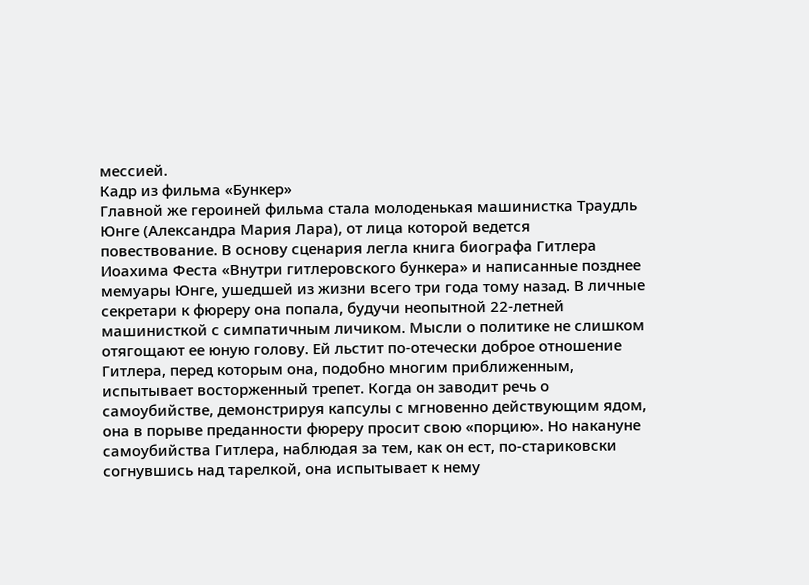мессией.
Кадр из фильма «Бункер»
Главной же героиней фильма стала молоденькая машинистка Траудль Юнге (Александра Мария Лара), от лица которой ведется повествование. В основу сценария легла книга биографа Гитлера Иоахима Феста «Внутри гитлеровского бункера» и написанные позднее мемуары Юнге, ушедшей из жизни всего три года тому назад. В личные секретари к фюреру она попала, будучи неопытной 22-летней машинисткой с симпатичным личиком. Мысли о политике не слишком отягощают ее юную голову. Ей льстит по-отечески доброе отношение Гитлера, перед которым она, подобно многим приближенным, испытывает восторженный трепет. Когда он заводит речь о самоубийстве, демонстрируя капсулы с мгновенно действующим ядом, она в порыве преданности фюреру просит свою «порцию». Но накануне самоубийства Гитлера, наблюдая за тем, как он ест, по-стариковски согнувшись над тарелкой, она испытывает к нему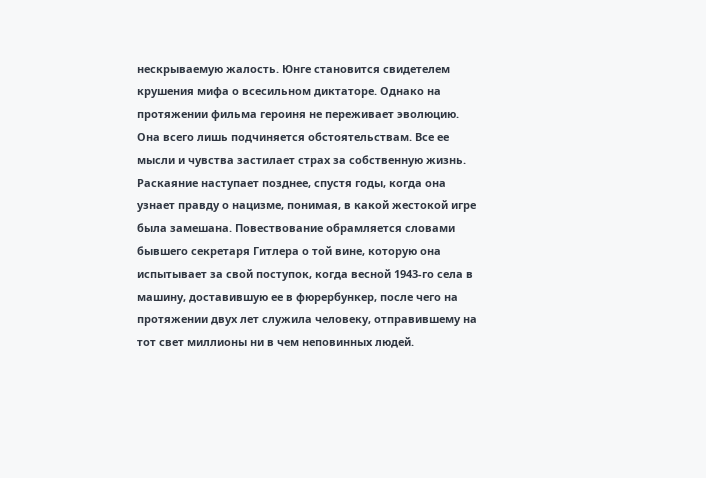нескрываемую жалость. Юнге становится свидетелем крушения мифа о всесильном диктаторе. Однако на протяжении фильма героиня не переживает эволюцию. Она всего лишь подчиняется обстоятельствам. Все ее мысли и чувства застилает страх за собственную жизнь. Раскаяние наступает позднее, спустя годы, когда она узнает правду о нацизме, понимая, в какой жестокой игре была замешана. Повествование обрамляется словами бывшего секретаря Гитлера о той вине, которую она испытывает за свой поступок, когда весной 1943-го села в машину, доставившую ее в фюрербункер, после чего на протяжении двух лет служила человеку, отправившему на тот свет миллионы ни в чем неповинных людей.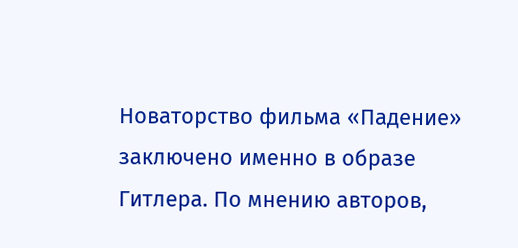Новаторство фильма «Падение» заключено именно в образе Гитлера. По мнению авторов,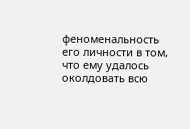феноменальность его личности в том, что ему удалось околдовать всю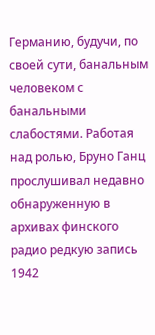Германию, будучи, по своей сути, банальным человеком с банальными слабостями. Работая над ролью, Бруно Ганц прослушивал недавно обнаруженную в архивах финского радио редкую запись 1942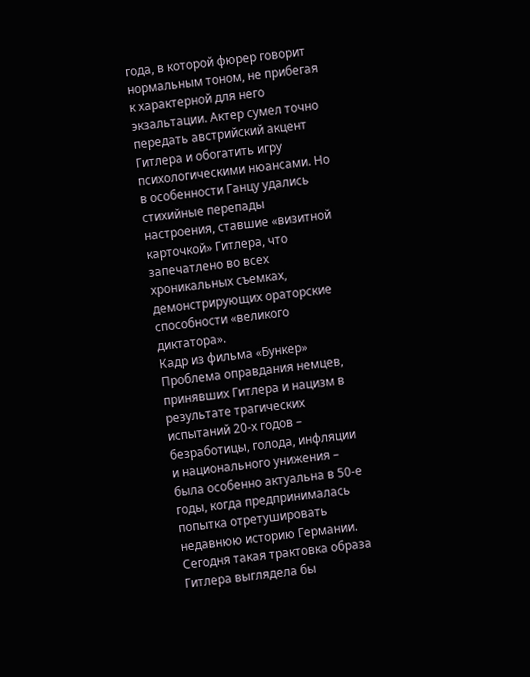года, в которой фюрер говорит нормальным тоном, не прибегая к характерной для него экзальтации. Актер сумел точно передать австрийский акцент Гитлера и обогатить игру психологическими нюансами. Но в особенности Ганцу удались стихийные перепады настроения, ставшие «визитной карточкой» Гитлера, что запечатлено во всех хроникальных съемках, демонстрирующих ораторские способности «великого диктатора».
Кадр из фильма «Бункер»
Проблема оправдания немцев, принявших Гитлера и нацизм в результате трагических испытаний 20-х годов – безработицы, голода, инфляции и национального унижения – была особенно актуальна в 50-е годы, когда предпринималась попытка отретушировать недавнюю историю Германии. Сегодня такая трактовка образа Гитлера выглядела бы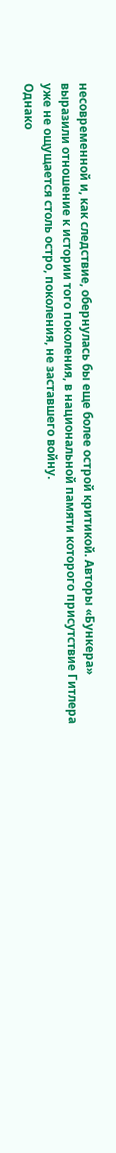несовременной и, как следствие, обернулась бы еще более острой критикой. Авторы «Бункера» выразили отношение к истории того поколения, в национальной памяти которого присутствие Гитлера уже не ощущается столь остро, поколения, не заставшего войну.
Однако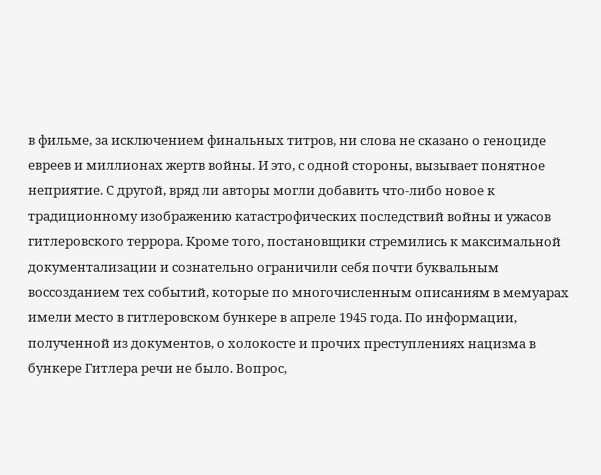в фильме, за исключением финальных титров, ни слова не сказано о геноциде евреев и миллионах жертв войны. И это, с одной стороны, вызывает понятное неприятие. С другой, вряд ли авторы могли добавить что-либо новое к традиционному изображению катастрофических последствий войны и ужасов гитлеровского террора. Кроме того, постановщики стремились к максимальной документализации и сознательно ограничили себя почти буквальным воссозданием тех событий, которые по многочисленным описаниям в мемуарах имели место в гитлеровском бункере в апреле 1945 года. По информации, полученной из документов, о холокосте и прочих преступлениях нацизма в бункере Гитлера речи не было. Вопрос,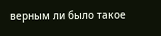верным ли было такое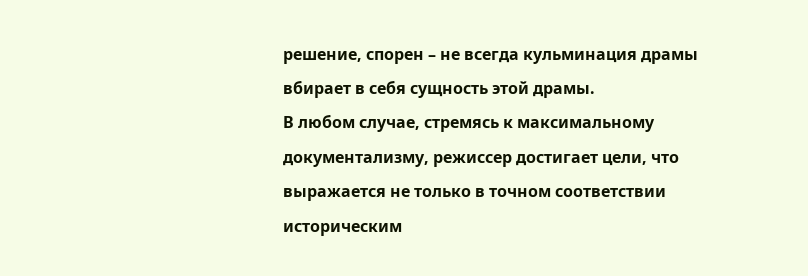решение, спорен – не всегда кульминация драмы вбирает в себя сущность этой драмы.
В любом случае, стремясь к максимальному документализму, режиссер достигает цели, что выражается не только в точном соответствии историческим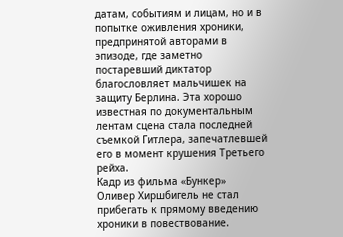датам, событиям и лицам, но и в попытке оживления хроники, предпринятой авторами в эпизоде, где заметно постаревший диктатор благословляет мальчишек на защиту Берлина. Эта хорошо известная по документальным лентам сцена стала последней съемкой Гитлера, запечатлевшей его в момент крушения Третьего рейха.
Кадр из фильма «Бункер»
Оливер Хиршбигель не стал прибегать к прямому введению хроники в повествование.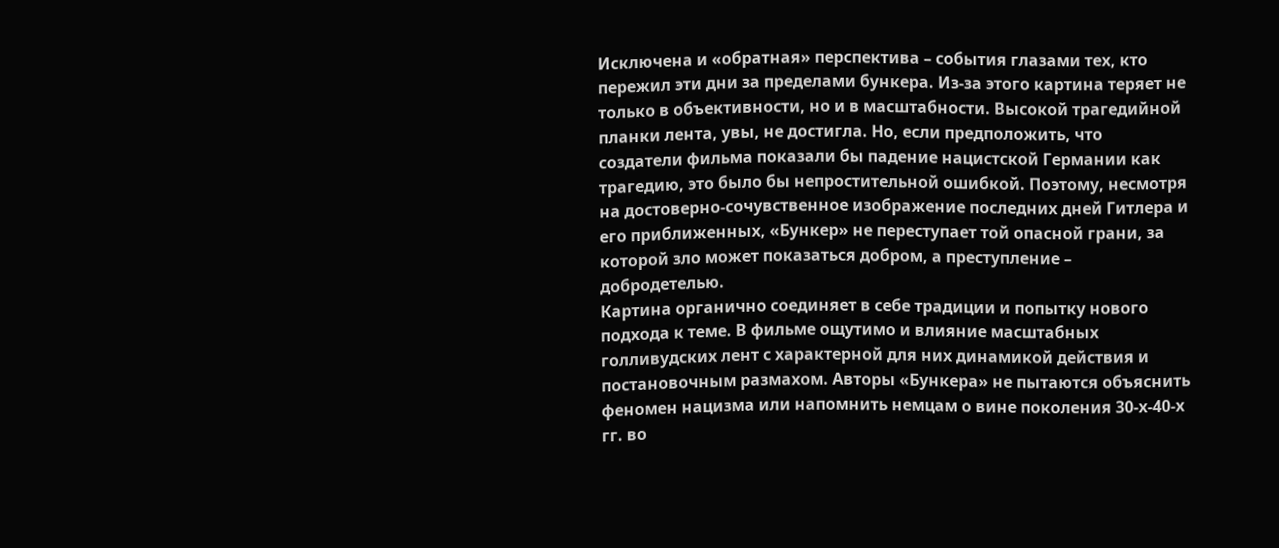Исключена и «обратная» перспектива – события глазами тех, кто пережил эти дни за пределами бункера. Из-за этого картина теряет не только в объективности, но и в масштабности. Высокой трагедийной планки лента, увы, не достигла. Но, если предположить, что создатели фильма показали бы падение нацистской Германии как трагедию, это было бы непростительной ошибкой. Поэтому, несмотря на достоверно-сочувственное изображение последних дней Гитлера и его приближенных, «Бункер» не переступает той опасной грани, за которой зло может показаться добром, а преступление – добродетелью.
Картина органично соединяет в себе традиции и попытку нового подхода к теме. В фильме ощутимо и влияние масштабных голливудских лент с характерной для них динамикой действия и постановочным размахом. Авторы «Бункера» не пытаются объяснить феномен нацизма или напомнить немцам о вине поколения 30-х-40-х гг. во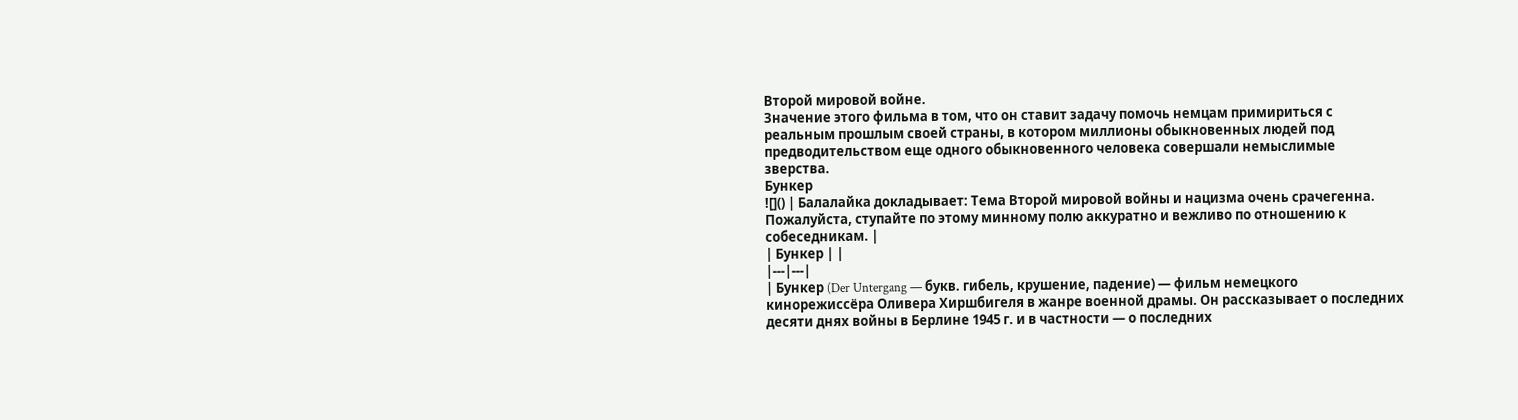Второй мировой войне.
Значение этого фильма в том, что он ставит задачу помочь немцам примириться с реальным прошлым своей страны, в котором миллионы обыкновенных людей под предводительством еще одного обыкновенного человека совершали немыслимые зверства.
Бункер
![]() | Балалайка докладывает: Тема Второй мировой войны и нацизма очень срачегенна. Пожалуйста, ступайте по этому минному полю аккуратно и вежливо по отношению к собеседникам. |
| Бункер | |
|---|---|
| Бункер (Der Untergang — букв. гибель, крушение, падение) — фильм немецкого кинорежиссёра Оливера Хиршбигеля в жанре военной драмы. Он рассказывает о последних десяти днях войны в Берлине 1945 г. и в частности — о последних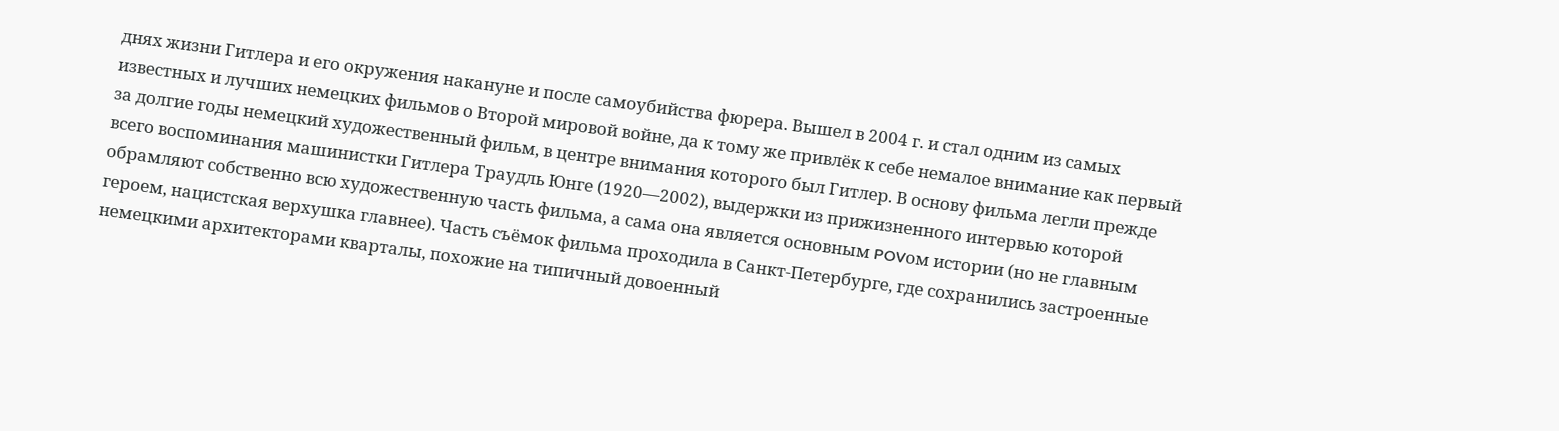днях жизни Гитлера и его окружения накануне и после самоубийства фюрера. Вышел в 2004 г. и стал одним из самых известных и лучших немецких фильмов о Второй мировой войне, да к тому же привлёк к себе немалое внимание как первый за долгие годы немецкий художественный фильм, в центре внимания которого был Гитлер. В основу фильма легли прежде всего воспоминания машинистки Гитлера Траудль Юнге (1920—2002), выдержки из прижизненного интервью которой обрамляют собственно всю художественную часть фильма, а сама она является основным POVом истории (но не главным героем, нацистская верхушка главнее). Часть съёмок фильма проходила в Санкт-Петербурге, где сохранились застроенные немецкими архитекторами кварталы, похожие на типичный довоенный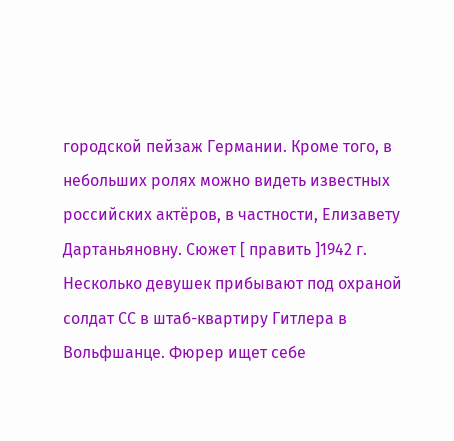городской пейзаж Германии. Кроме того, в небольших ролях можно видеть известных российских актёров, в частности, Елизавету Дартаньяновну. Сюжет [ править ]1942 г. Несколько девушек прибывают под охраной солдат СС в штаб-квартиру Гитлера в Вольфшанце. Фюрер ищет себе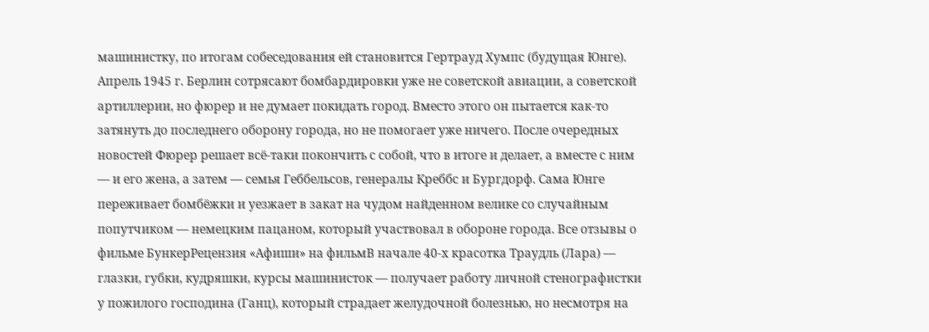машинистку, по итогам собеседования ей становится Гертрауд Хумпс (будущая Юнге). Апрель 1945 г. Берлин сотрясают бомбардировки уже не советской авиации, а советской артиллерии, но фюрер и не думает покидать город. Вместо этого он пытается как-то затянуть до последнего оборону города, но не помогает уже ничего. После очередных новостей Фюрер решает всё-таки покончить с собой, что в итоге и делает, а вместе с ним — и его жена, а затем — семья Геббельсов, генералы Креббс и Бургдорф. Сама Юнге переживает бомбёжки и уезжает в закат на чудом найденном велике со случайным попутчиком — немецким пацаном, который участвовал в обороне города. Все отзывы о фильме БункерРецензия «Афиши» на фильмВ начале 40-х красотка Траудль (Лара) — глазки, губки, кудряшки, курсы машинисток — получает работу личной стенографистки у пожилого господина (Ганц), который страдает желудочной болезнью, но несмотря на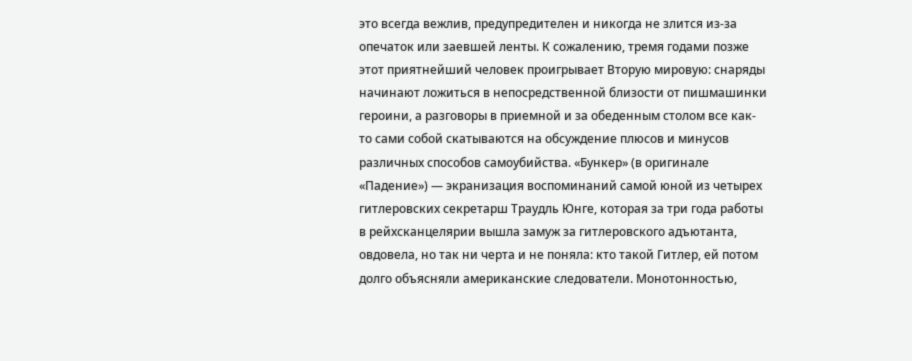это всегда вежлив, предупредителен и никогда не злится из-за опечаток или заевшей ленты. К сожалению, тремя годами позже этот приятнейший человек проигрывает Вторую мировую: снаряды начинают ложиться в непосредственной близости от пишмашинки героини, а разговоры в приемной и за обеденным столом все как-то сами собой скатываются на обсуждение плюсов и минусов различных способов самоубийства. «Бункер» (в оригинале «Падение») — экранизация воспоминаний самой юной из четырех гитлеровских секретарш Траудль Юнге, которая за три года работы в рейхсканцелярии вышла замуж за гитлеровского адъютанта, овдовела, но так ни черта и не поняла: кто такой Гитлер, ей потом долго объясняли американские следователи. Монотонностью,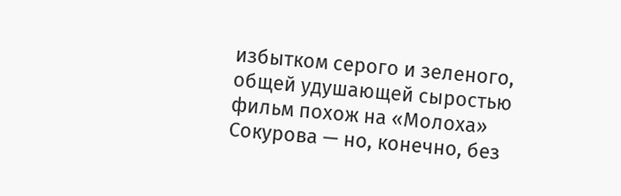избытком серого и зеленого, общей удушающей сыростью фильм похож на «Молоха» Сокурова — но, конечно, без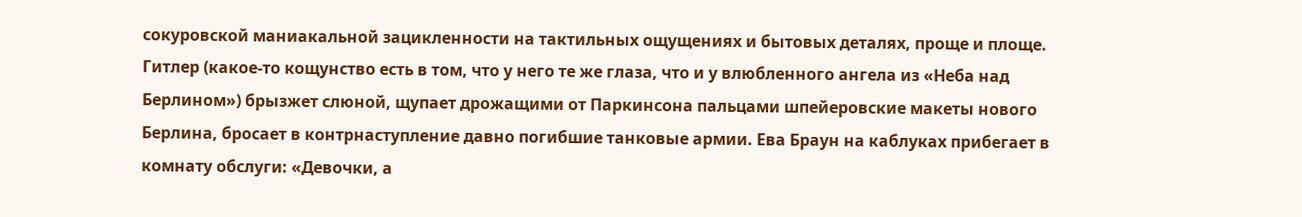сокуровской маниакальной зацикленности на тактильных ощущениях и бытовых деталях, проще и площе. Гитлер (какое-то кощунство есть в том, что у него те же глаза, что и у влюбленного ангела из «Неба над Берлином») брызжет слюной, щупает дрожащими от Паркинсона пальцами шпейеровские макеты нового Берлина, бросает в контрнаступление давно погибшие танковые армии. Ева Браун на каблуках прибегает в комнату обслуги: «Девочки, а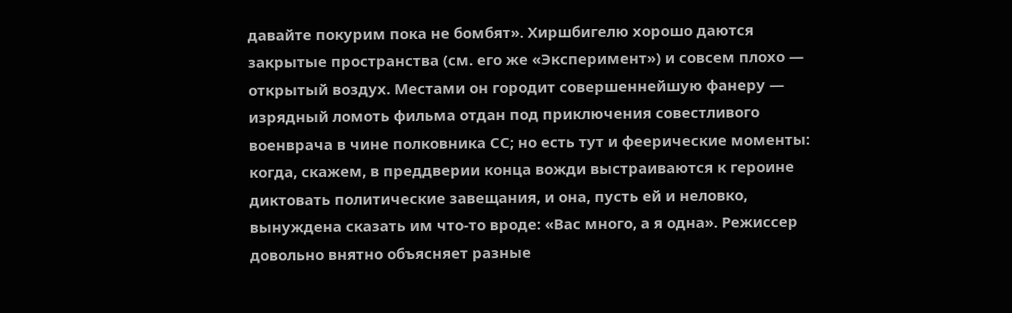давайте покурим пока не бомбят». Хиршбигелю хорошо даются закрытые пространства (см. его же «Эксперимент») и совсем плохо — открытый воздух. Местами он городит совершеннейшую фанеру — изрядный ломоть фильма отдан под приключения совестливого военврача в чине полковника СС; но есть тут и феерические моменты: когда, скажем, в преддверии конца вожди выстраиваются к героине диктовать политические завещания, и она, пусть ей и неловко, вынуждена сказать им что-то вроде: «Вас много, а я одна». Режиссер довольно внятно объясняет разные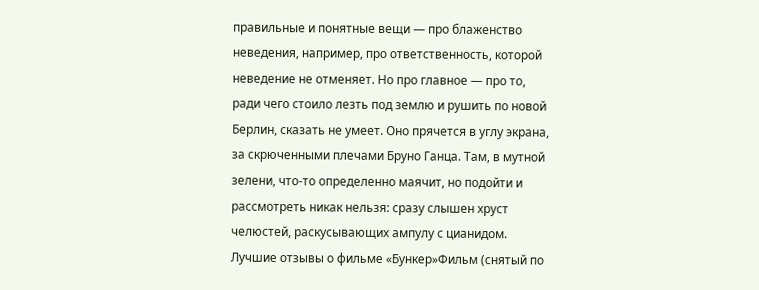правильные и понятные вещи — про блаженство неведения, например, про ответственность, которой неведение не отменяет. Но про главное — про то, ради чего стоило лезть под землю и рушить по новой Берлин, сказать не умеет. Оно прячется в углу экрана, за скрюченными плечами Бруно Ганца. Там, в мутной зелени, что-то определенно маячит, но подойти и рассмотреть никак нельзя: сразу слышен хруст челюстей, раскусывающих ампулу с цианидом. Лучшие отзывы о фильме «Бункер»Фильм (снятый по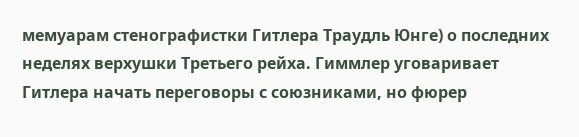мемуарам стенографистки Гитлера Траудль Юнге) о последних неделях верхушки Третьего рейха. Гиммлер уговаривает Гитлера начать переговоры с союзниками, но фюрер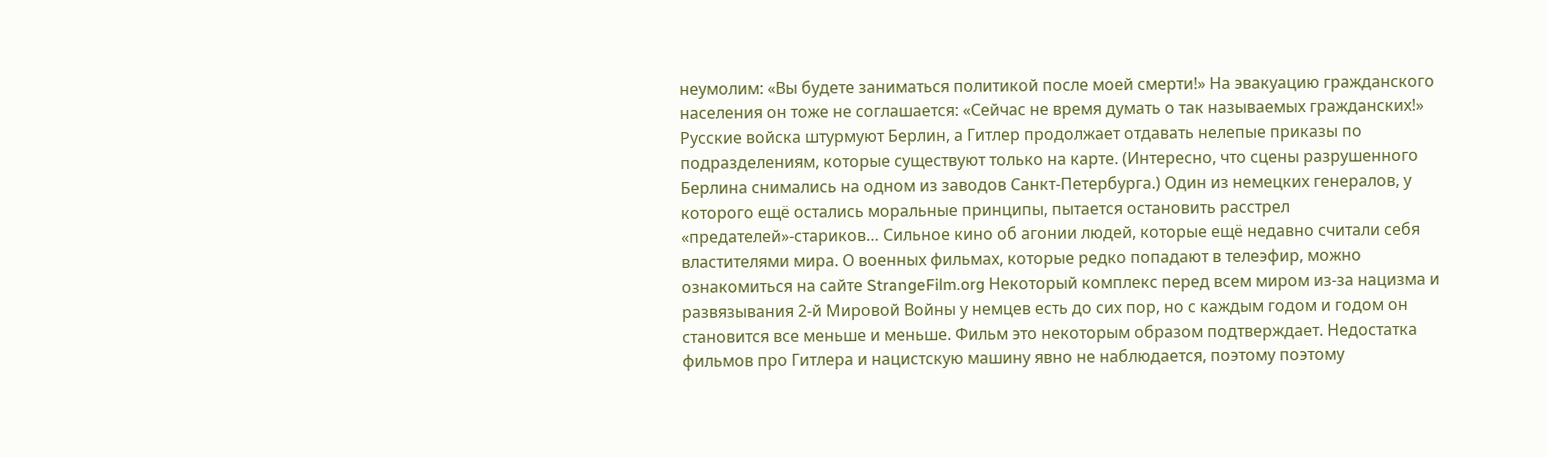неумолим: «Вы будете заниматься политикой после моей смерти!» На эвакуацию гражданского населения он тоже не соглашается: «Сейчас не время думать о так называемых гражданских!» Русские войска штурмуют Берлин, а Гитлер продолжает отдавать нелепые приказы по подразделениям, которые существуют только на карте. (Интересно, что сцены разрушенного Берлина снимались на одном из заводов Санкт-Петербурга.) Один из немецких генералов, у которого ещё остались моральные принципы, пытается остановить расстрел «предателей»-стариков… Сильное кино об агонии людей, которые ещё недавно считали себя властителями мира. О военных фильмах, которые редко попадают в телеэфир, можно ознакомиться на сайте StrangeFilm.org Некоторый комплекс перед всем миром из-за нацизма и развязывания 2-й Мировой Войны у немцев есть до сих пор, но с каждым годом и годом он становится все меньше и меньше. Фильм это некоторым образом подтверждает. Недостатка фильмов про Гитлера и нацистскую машину явно не наблюдается, поэтому поэтому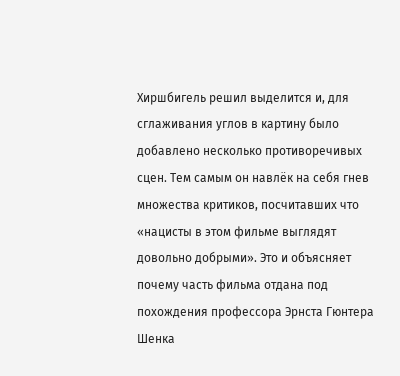Хиршбигель решил выделится и, для сглаживания углов в картину было добавлено несколько противоречивых сцен. Тем самым он навлёк на себя гнев множества критиков, посчитавших что «нацисты в этом фильме выглядят довольно добрыми». Это и объясняет почему часть фильма отдана под похождения профессора Эрнста Гюнтера Шенка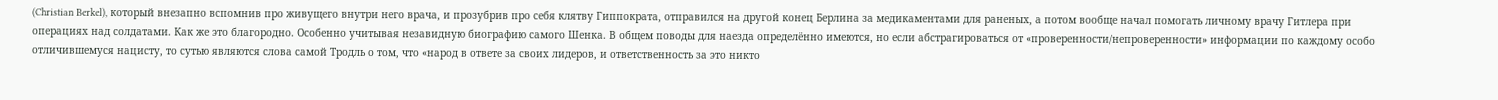(Christian Berkel), который внезапно вспомнив про живущего внутри него врача, и прозубрив про себя клятву Гиппократа, отправился на другой конец Берлина за медикаментами для раненых, а потом вообще начал помогать личному врачу Гитлера при операциях над солдатами. Как же это благородно. Особенно учитывая незавидную биографию самого Шенка. В общем поводы для наезда определённо имеются, но если абстрагироваться от «проверенности/непроверенности» информации по каждому особо отличившемуся нацисту, то сутью являются слова самой Тродль о том, что «народ в ответе за своих лидеров, и ответственность за это никто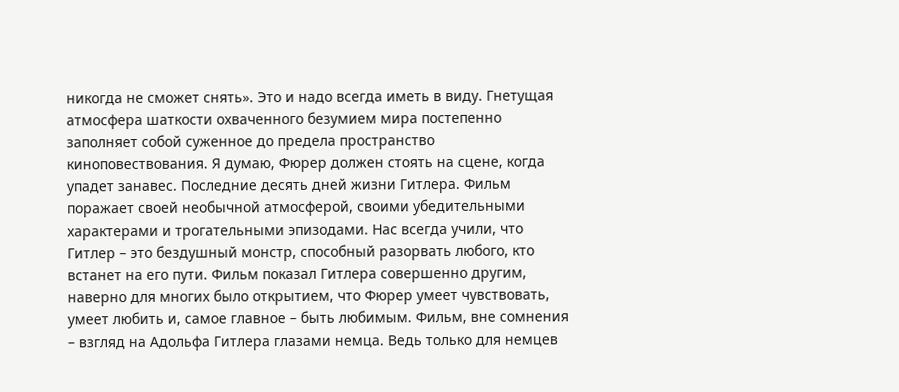никогда не сможет снять». Это и надо всегда иметь в виду. Гнетущая атмосфера шаткости охваченного безумием мира постепенно заполняет собой суженное до предела пространство киноповествования. Я думаю, Фюрер должен стоять на сцене, когда упадет занавес. Последние десять дней жизни Гитлера. Фильм поражает своей необычной атмосферой, своими убедительными характерами и трогательными эпизодами. Нас всегда учили, что Гитлер – это бездушный монстр, способный разорвать любого, кто встанет на его пути. Фильм показал Гитлера совершенно другим, наверно для многих было открытием, что Фюрер умеет чувствовать, умеет любить и, самое главное – быть любимым. Фильм, вне сомнения – взгляд на Адольфа Гитлера глазами немца. Ведь только для немцев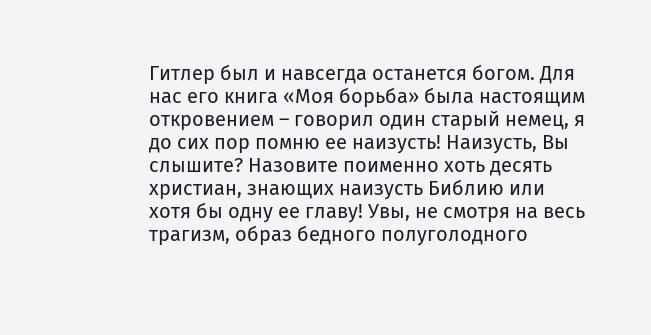Гитлер был и навсегда останется богом. Для нас его книга «Моя борьба» была настоящим откровением – говорил один старый немец, я до сих пор помню ее наизусть! Наизусть, Вы слышите? Назовите поименно хоть десять христиан, знающих наизусть Библию или хотя бы одну ее главу! Увы, не смотря на весь трагизм, образ бедного полуголодного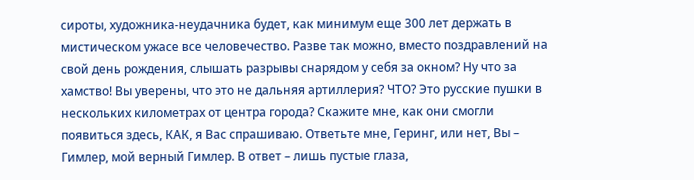сироты, художника-неудачника будет, как минимум еще 300 лет держать в мистическом ужасе все человечество. Разве так можно, вместо поздравлений на свой день рождения, слышать разрывы снарядом у себя за окном? Ну что за хамство! Вы уверены, что это не дальняя артиллерия? ЧТО? Это русские пушки в нескольких километрах от центра города? Скажите мне, как они смогли появиться здесь, КАК, я Вас спрашиваю. Ответьте мне, Геринг, или нет, Вы – Гимлер, мой верный Гимлер. В ответ – лишь пустые глаза,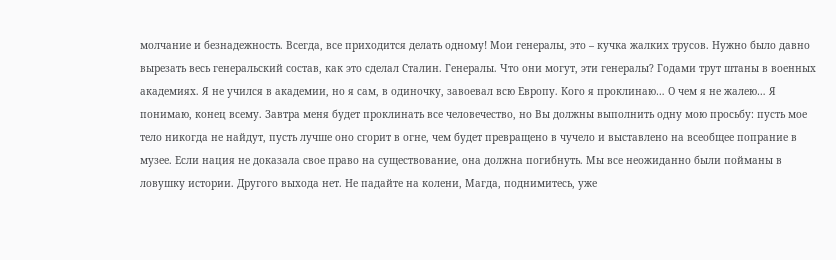молчание и безнадежность. Всегда, все приходится делать одному! Мои генералы, это – кучка жалких трусов. Нужно было давно вырезать весь генеральский состав, как это сделал Сталин. Генералы. Что они могут, эти генералы? Годами трут штаны в военных академиях. Я не учился в академии, но я сам, в одиночку, завоевал всю Европу. Кого я проклинаю… О чем я не жалею… Я понимаю, конец всему. Завтра меня будет проклинать все человечество, но Вы должны выполнить одну мою просьбу: пусть мое тело никогда не найдут, пусть лучше оно сгорит в огне, чем будет превращено в чучело и выставлено на всеобщее попрание в музее. Если нация не доказала свое право на существование, она должна погибнуть. Мы все неожиданно были пойманы в ловушку истории. Другого выхода нет. Не падайте на колени, Магда, поднимитесь, уже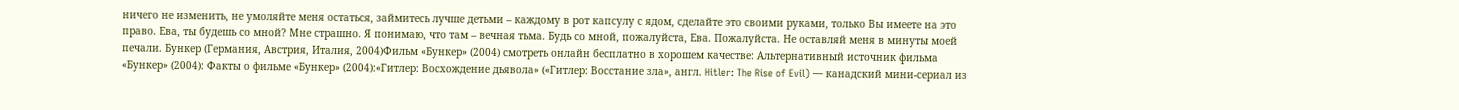ничего не изменить, не умоляйте меня остаться, займитесь лучше детьми – каждому в рот капсулу с ядом, сделайте это своими руками, только Вы имеете на это право. Ева, ты будешь со мной? Мне страшно. Я понимаю, что там – вечная тьма. Будь со мной, пожалуйста, Ева. Пожалуйста. Не оставляй меня в минуты моей печали. Бункер (Германия, Австрия, Италия, 2004)Фильм «Бункер» (2004) смотреть онлайн бесплатно в хорошем качестве: Альтернативный источник фильма «Бункер» (2004): Факты о фильме «Бункер» (2004):«Гитлер: Восхождение дьявола» («Гитлер: Восстание зла», англ. Hitler: The Rise of Evil) — канадский мини-сериал из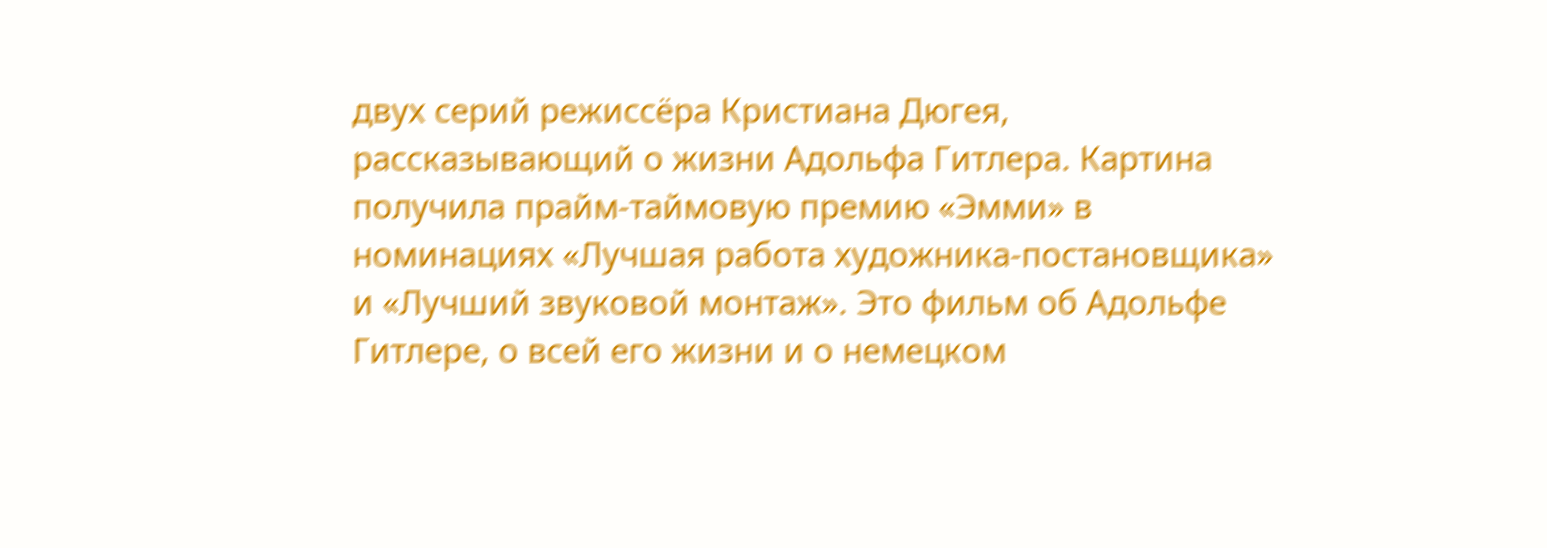двух серий режиссёра Кристиана Дюгея, рассказывающий о жизни Адольфа Гитлера. Картина получила прайм-таймовую премию «Эмми» в номинациях «Лучшая работа художника-постановщика» и «Лучший звуковой монтаж». Это фильм об Адольфе Гитлере, о всей его жизни и о немецком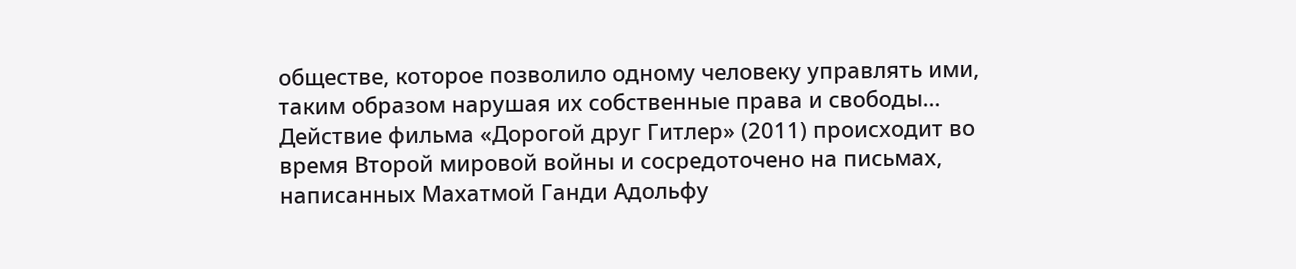обществе, которое позволило одному человеку управлять ими, таким образом нарушая их собственные права и свободы… Действие фильма «Дорогой друг Гитлер» (2011) происходит во время Второй мировой войны и сосредоточено на письмах, написанных Махатмой Ганди Адольфу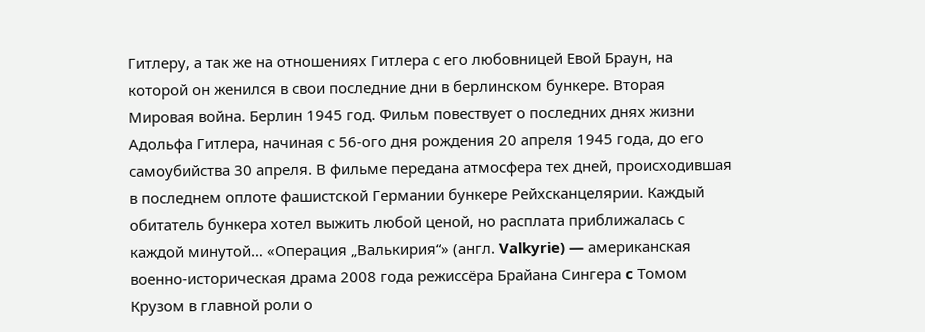Гитлеру, а так же на отношениях Гитлера с его любовницей Евой Браун, на которой он женился в свои последние дни в берлинском бункере. Вторая Мировая война. Берлин 1945 год. Фильм повествует о последних днях жизни Адольфа Гитлера, начиная с 56-ого дня рождения 20 апреля 1945 года, до его самоубийства 30 апреля. В фильме передана атмосфера тех дней, происходившая в последнем оплоте фашистской Германии бункере Рейхсканцелярии. Каждый обитатель бункера хотел выжить любой ценой, но расплата приближалась с каждой минутой… «Операция „Валькирия“» (англ. Valkyrie) — американская военно-историческая драма 2008 года режиссёра Брайана Сингера c Томом Крузом в главной роли о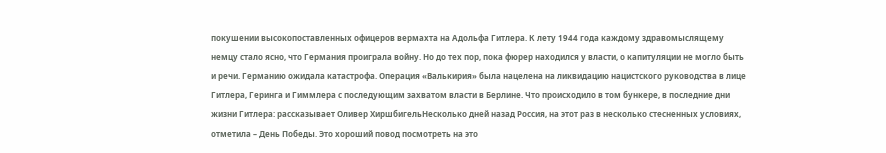покушении высокопоставленных офицеров вермахта на Адольфа Гитлера. К лету 1944 года каждому здравомыслящему немцу стало ясно, что Германия проиграла войну. Но до тех пор, пока фюрер находился у власти, о капитуляции не могло быть и речи. Германию ожидала катастрофа. Операция «Валькирия» была нацелена на ликвидацию нацистского руководства в лице Гитлера, Геринга и Гиммлера с последующим захватом власти в Берлине. Что происходило в том бункере, в последние дни жизни Гитлера: рассказывает Оливер ХиршбигельНесколько дней назад Россия, на этот раз в несколько стесненных условиях, отметила – День Победы. Это хороший повод посмотреть на это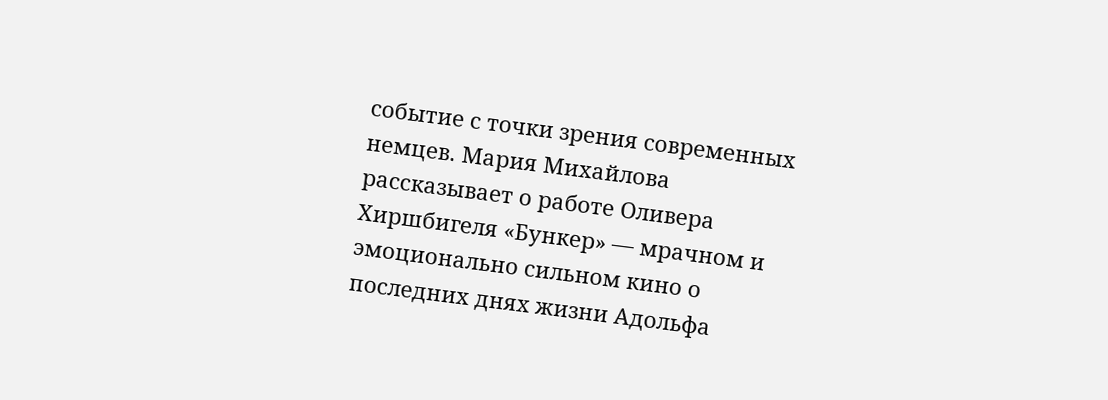событие с точки зрения современных немцев. Мария Михайлова рассказывает о работе Оливера Хиршбигеля «Бункер» — мрачном и эмоционально сильном кино о последних днях жизни Адольфа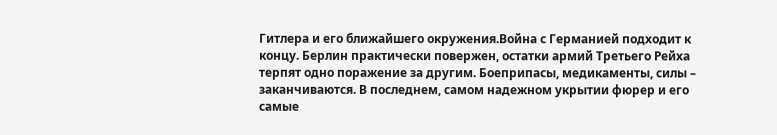Гитлера и его ближайшего окружения.Война с Германией подходит к концу. Берлин практически повержен, остатки армий Третьего Рейха терпят одно поражение за другим. Боеприпасы, медикаменты, силы – заканчиваются. В последнем, самом надежном укрытии фюрер и его самые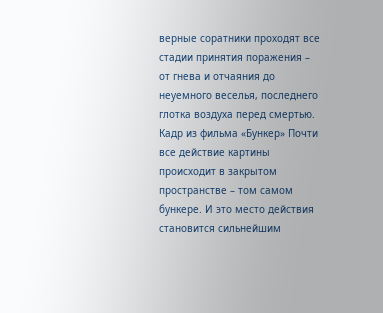верные соратники проходят все стадии принятия поражения – от гнева и отчаяния до неуемного веселья, последнего глотка воздуха перед смертью. Кадр из фильма «Бункер» Почти все действие картины происходит в закрытом пространстве – том самом бункере. И это место действия становится сильнейшим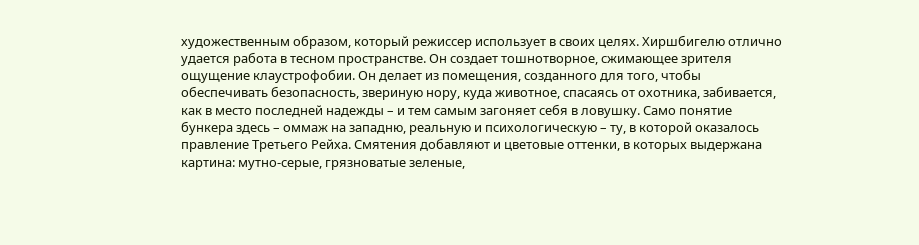художественным образом, который режиссер использует в своих целях. Хиршбигелю отлично удается работа в тесном пространстве. Он создает тошнотворное, сжимающее зрителя ощущение клаустрофобии. Он делает из помещения, созданного для того, чтобы обеспечивать безопасность, звериную нору, куда животное, спасаясь от охотника, забивается, как в место последней надежды – и тем самым загоняет себя в ловушку. Само понятие бункера здесь – оммаж на западню, реальную и психологическую – ту, в которой оказалось правление Третьего Рейха. Смятения добавляют и цветовые оттенки, в которых выдержана картина: мутно-серые, грязноватые зеленые,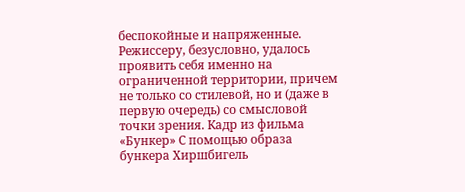беспокойные и напряженные. Режиссеру, безусловно, удалось проявить себя именно на ограниченной территории, причем не только со стилевой, но и (даже в первую очередь) со смысловой точки зрения. Кадр из фильма «Бункер» С помощью образа бункера Хиршбигель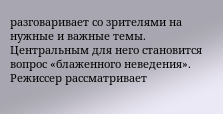разговаривает со зрителями на нужные и важные темы. Центральным для него становится вопрос «блаженного неведения». Режиссер рассматривает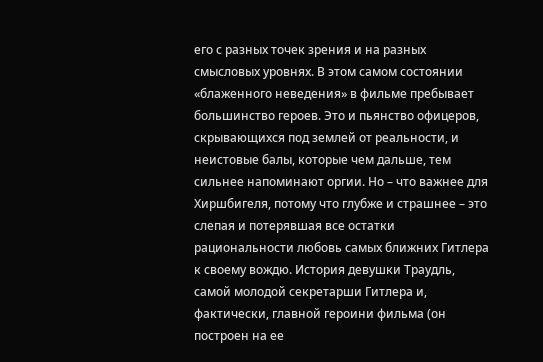его с разных точек зрения и на разных смысловых уровнях. В этом самом состоянии «блаженного неведения» в фильме пребывает большинство героев. Это и пьянство офицеров, скрывающихся под землей от реальности, и неистовые балы, которые чем дальше, тем сильнее напоминают оргии. Но – что важнее для Хиршбигеля, потому что глубже и страшнее – это слепая и потерявшая все остатки рациональности любовь самых ближних Гитлера к своему вождю. История девушки Траудль, самой молодой секретарши Гитлера и, фактически, главной героини фильма (он построен на ее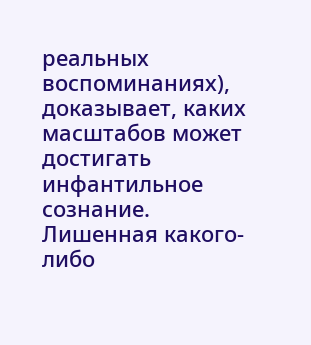реальных воспоминаниях), доказывает, каких масштабов может достигать инфантильное сознание. Лишенная какого-либо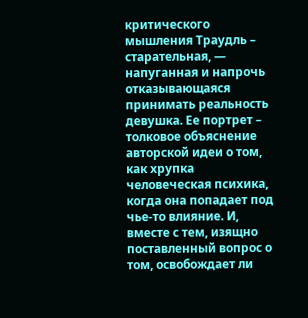критического мышления Траудль – старательная, — напуганная и напрочь отказывающаяся принимать реальность девушка. Ее портрет – толковое объяснение авторской идеи о том, как хрупка человеческая психика, когда она попадает под чье-то влияние. И, вместе с тем, изящно поставленный вопрос о том, освобождает ли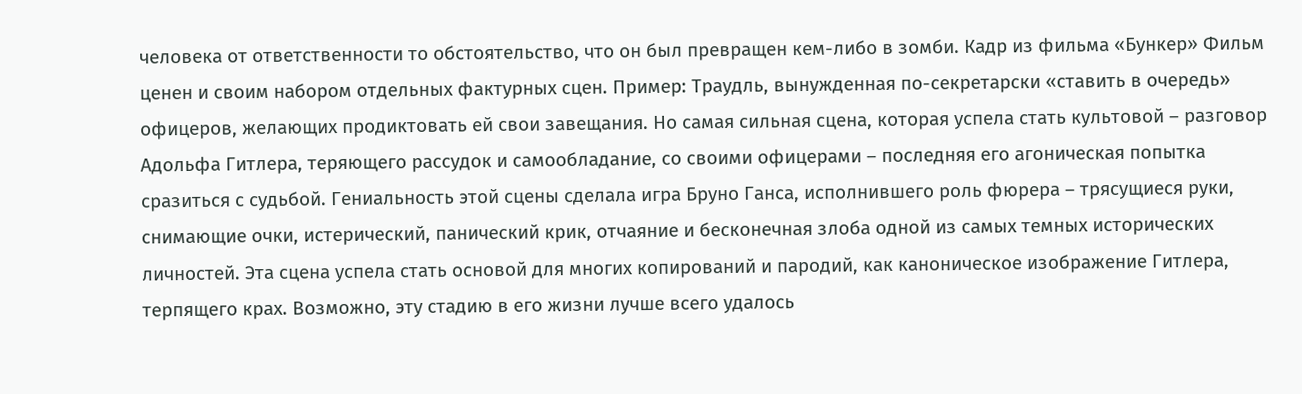человека от ответственности то обстоятельство, что он был превращен кем-либо в зомби. Кадр из фильма «Бункер» Фильм ценен и своим набором отдельных фактурных сцен. Пример: Траудль, вынужденная по-секретарски «ставить в очередь» офицеров, желающих продиктовать ей свои завещания. Но самая сильная сцена, которая успела стать культовой – разговор Адольфа Гитлера, теряющего рассудок и самообладание, со своими офицерами – последняя его агоническая попытка сразиться с судьбой. Гениальность этой сцены сделала игра Бруно Ганса, исполнившего роль фюрера – трясущиеся руки, снимающие очки, истерический, панический крик, отчаяние и бесконечная злоба одной из самых темных исторических личностей. Эта сцена успела стать основой для многих копирований и пародий, как каноническое изображение Гитлера, терпящего крах. Возможно, эту стадию в его жизни лучше всего удалось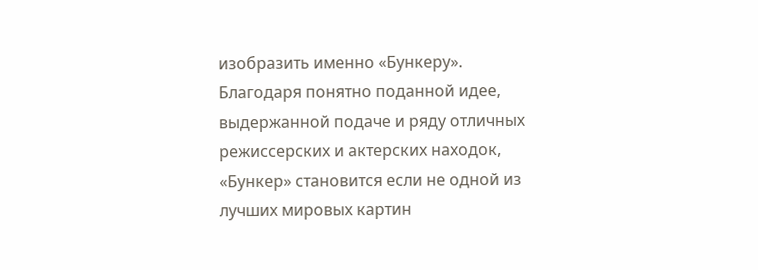изобразить именно «Бункеру». Благодаря понятно поданной идее, выдержанной подаче и ряду отличных режиссерских и актерских находок, «Бункер» становится если не одной из лучших мировых картин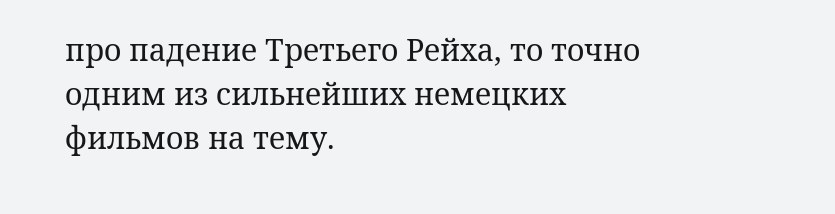про падение Третьего Рейха, то точно одним из сильнейших немецких фильмов на тему.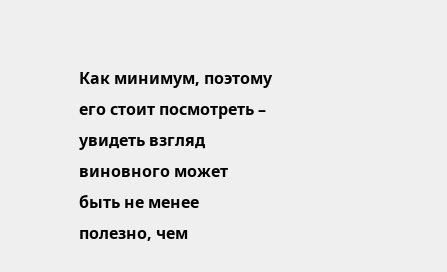Как минимум, поэтому его стоит посмотреть – увидеть взгляд виновного может быть не менее полезно, чем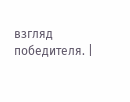взгляд победителя. |